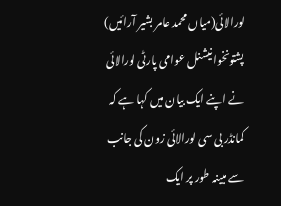لورالائی(میاں محمد عامر بشیر آرائیں) پشتونخوا نیشنل عوامی پارٹی لورالائی نے اپنے ایک بیان میں کہا ہے کہ کمانڈر بی سی لورالائی زون کی جانب سے مبینہ طور پر ایک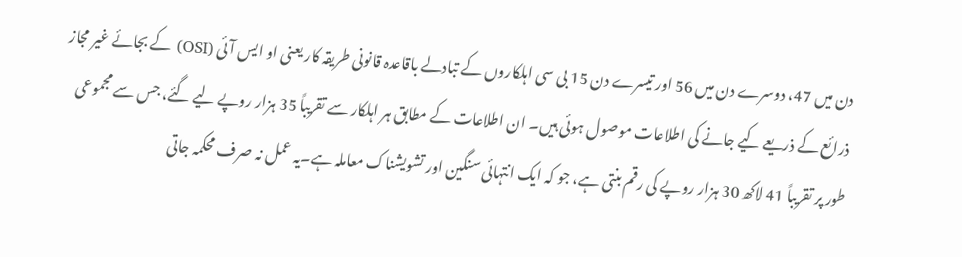دن میں 47، دوسرے دن میں 56 اور تیسرے دن 15 بی سی اہلکاروں کے تبادلے باقاعدہ قانونی طریقہ کار یعنی او ایس آئی (OSI) کے بجائے غیر مجاز ذرائع کے ذریعے کیے جانے کی اطلاعات موصول ہوئی ہیں۔ ان اطلاعات کے مطابق ہر اہلکار سے تقریباً 35 ہزار روپے لیے گئے، جس سے مجموعی طور پر تقریباً 41 لاکھ 30 ہزار روپے کی رقم بنتی ہے، جو کہ ایک انتہائی سنگین اور تشویشناک معاملہ ہے۔یہ عمل نہ صرف محکمہ جاتی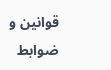قوانین و ضوابط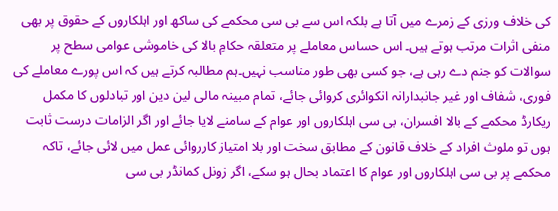کی خلاف ورزی کے زمرے میں آتا ہے بلکہ اس سے بی سی محکمے کی ساکھ اور اہلکاروں کے حقوق پر بھی منفی اثرات مرتب ہوتے ہیں۔ اس حساس معاملے پر متعلقہ حکامِ بالا کی خاموشی عوامی سطح پر سوالات کو جنم دے رہی ہے، جو کسی بھی طور مناسب نہیں۔ہم مطالبہ کرتے ہیں کہ اس پورے معاملے کی فوری، شفاف اور غیر جانبدارانہ انکوائری کروائی جائے، تمام مبینہ مالی لین دین اور تبادلوں کا مکمل ریکارڈ محکمے کے بالا افسران، بی سی اہلکاروں اور عوام کے سامنے لایا جائے اور اگر الزامات درست ثابت ہوں تو ملوث افراد کے خلاف قانون کے مطابق سخت اور بلا امتیاز کارروائی عمل میں لائی جائے، تاکہ محکمے پر بی سی اہلکاروں اور عوام کا اعتماد بحال ہو سکے، اگر زونل کمانڈر بی سی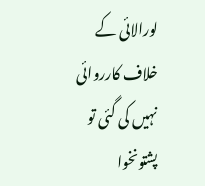لورالائی کے خلاف کارروائی نہیں کی گئی تو پشتونخوا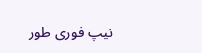نیپ فوری طور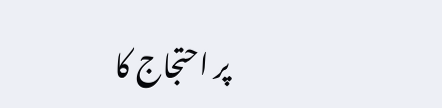پر احتجاج کا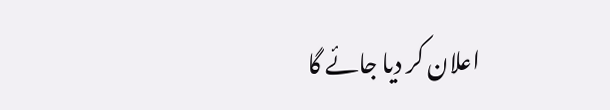اعلان کر دیا جائے گا